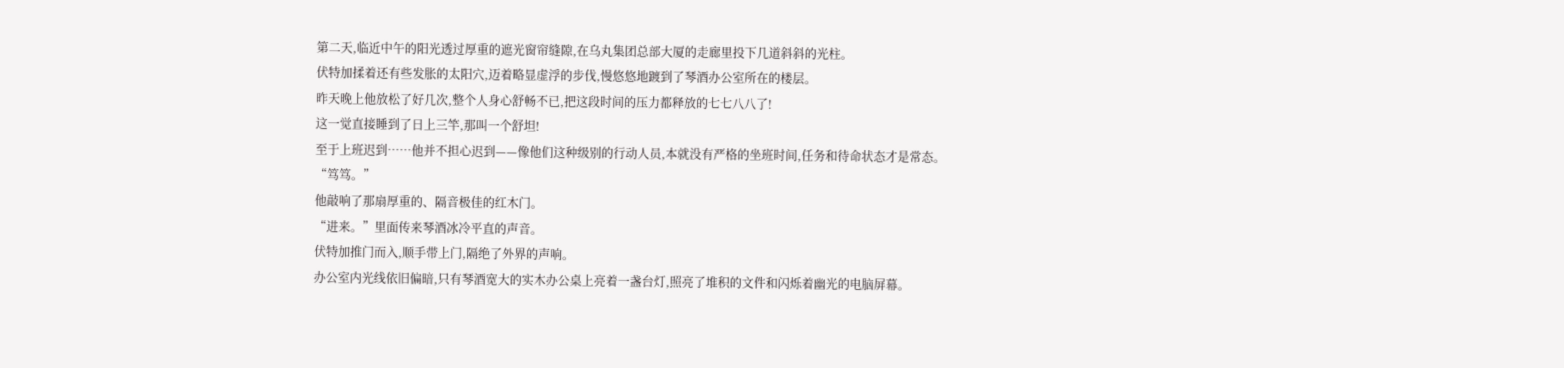第二天,临近中午的阳光透过厚重的遮光窗帘缝隙,在乌丸集团总部大厦的走廊里投下几道斜斜的光柱。
伏特加揉着还有些发胀的太阳穴,迈着略显虚浮的步伐,慢悠悠地踱到了琴酒办公室所在的楼层。
昨天晚上他放松了好几次,整个人身心舒畅不已,把这段时间的压力都释放的七七八八了!
这一觉直接睡到了日上三竿,那叫一个舒坦!
至于上班迟到……他并不担心迟到——像他们这种级别的行动人员,本就没有严格的坐班时间,任务和待命状态才是常态。
“笃笃。”
他敲响了那扇厚重的、隔音极佳的红木门。
“进来。”里面传来琴酒冰冷平直的声音。
伏特加推门而入,顺手带上门,隔绝了外界的声响。
办公室内光线依旧偏暗,只有琴酒宽大的实木办公桌上亮着一盏台灯,照亮了堆积的文件和闪烁着幽光的电脑屏幕。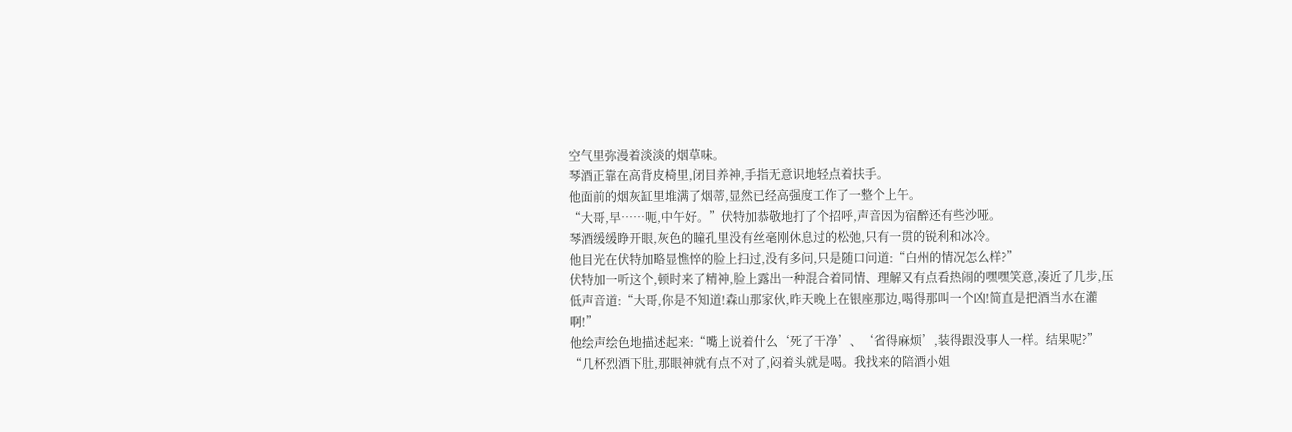空气里弥漫着淡淡的烟草味。
琴酒正靠在高背皮椅里,闭目养神,手指无意识地轻点着扶手。
他面前的烟灰缸里堆满了烟蒂,显然已经高强度工作了一整个上午。
“大哥,早……呃,中午好。”伏特加恭敬地打了个招呼,声音因为宿醉还有些沙哑。
琴酒缓缓睁开眼,灰色的瞳孔里没有丝毫刚休息过的松弛,只有一贯的锐利和冰冷。
他目光在伏特加略显憔悴的脸上扫过,没有多问,只是随口问道:“白州的情况怎么样?”
伏特加一听这个,顿时来了精神,脸上露出一种混合着同情、理解又有点看热闹的嘿嘿笑意,凑近了几步,压低声音道:“大哥,你是不知道!森山那家伙,昨天晚上在银座那边,喝得那叫一个凶!简直是把酒当水在灌啊!”
他绘声绘色地描述起来:“嘴上说着什么‘死了干净’、‘省得麻烦’,装得跟没事人一样。结果呢?”
“几杯烈酒下肚,那眼神就有点不对了,闷着头就是喝。我找来的陪酒小姐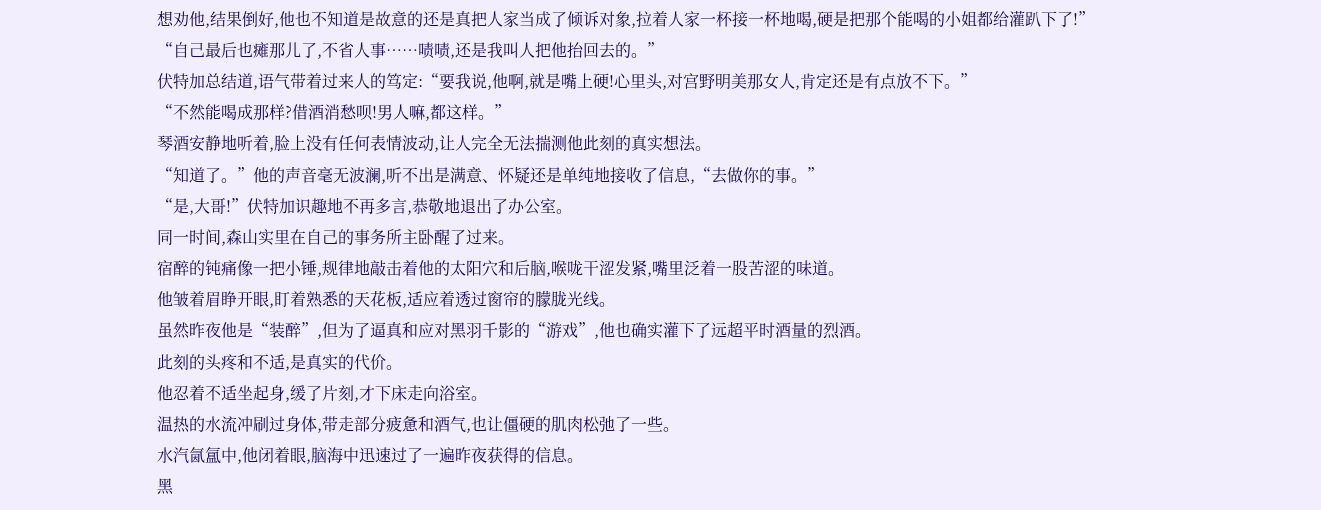想劝他,结果倒好,他也不知道是故意的还是真把人家当成了倾诉对象,拉着人家一杯接一杯地喝,硬是把那个能喝的小姐都给灌趴下了!”
“自己最后也瘫那儿了,不省人事……啧啧,还是我叫人把他抬回去的。”
伏特加总结道,语气带着过来人的笃定:“要我说,他啊,就是嘴上硬!心里头,对宫野明美那女人,肯定还是有点放不下。”
“不然能喝成那样?借酒消愁呗!男人嘛,都这样。”
琴酒安静地听着,脸上没有任何表情波动,让人完全无法揣测他此刻的真实想法。
“知道了。”他的声音毫无波澜,听不出是满意、怀疑还是单纯地接收了信息,“去做你的事。”
“是,大哥!”伏特加识趣地不再多言,恭敬地退出了办公室。
同一时间,森山实里在自己的事务所主卧醒了过来。
宿醉的钝痛像一把小锤,规律地敲击着他的太阳穴和后脑,喉咙干涩发紧,嘴里泛着一股苦涩的味道。
他皱着眉睁开眼,盯着熟悉的天花板,适应着透过窗帘的朦胧光线。
虽然昨夜他是“装醉”,但为了逼真和应对黑羽千影的“游戏”,他也确实灌下了远超平时酒量的烈酒。
此刻的头疼和不适,是真实的代价。
他忍着不适坐起身,缓了片刻,才下床走向浴室。
温热的水流冲刷过身体,带走部分疲惫和酒气,也让僵硬的肌肉松弛了一些。
水汽氤氲中,他闭着眼,脑海中迅速过了一遍昨夜获得的信息。
黑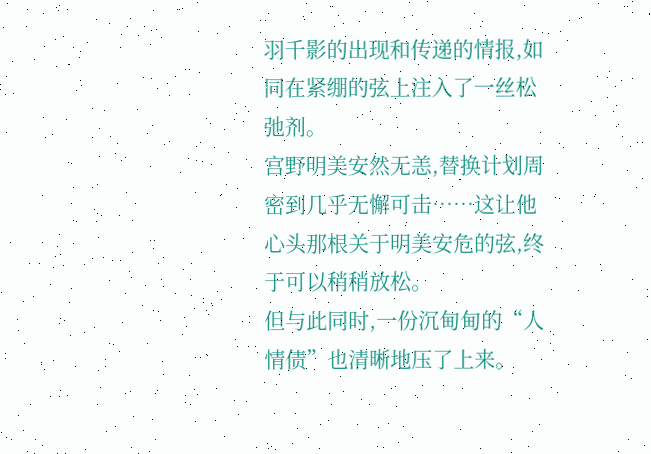羽千影的出现和传递的情报,如同在紧绷的弦上注入了一丝松弛剂。
宫野明美安然无恙,替换计划周密到几乎无懈可击……这让他心头那根关于明美安危的弦,终于可以稍稍放松。
但与此同时,一份沉甸甸的“人情债”也清晰地压了上来。